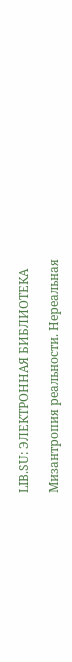LIB.SU: ЭЛЕКТРОННАЯ БИБЛИОТЕКА

Мизантропия реальности. Нереальная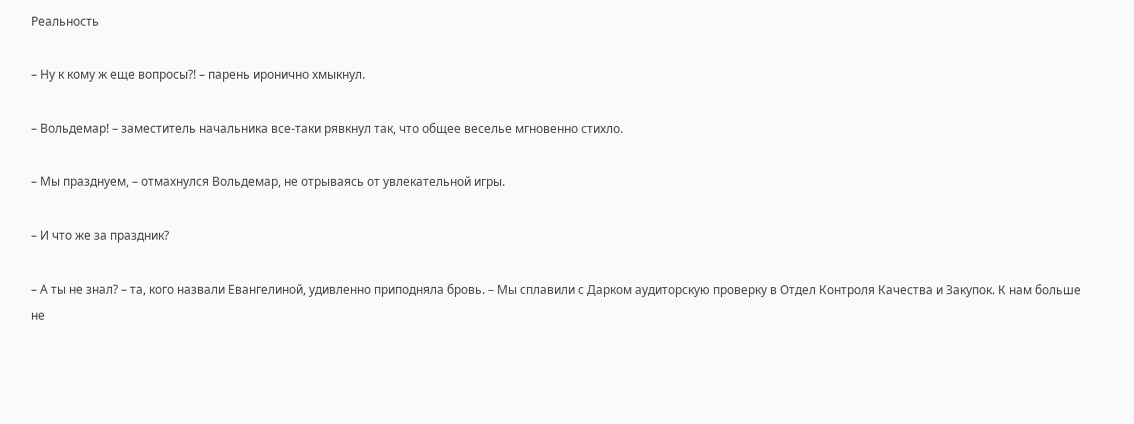Реальность

– Ну к кому ж еще вопросы?! – парень иронично хмыкнул.

– Вольдемар! – заместитель начальника все‑таки рявкнул так, что общее веселье мгновенно стихло.

– Мы празднуем, – отмахнулся Вольдемар, не отрываясь от увлекательной игры.

– И что же за праздник?

– А ты не знал? – та, кого назвали Евангелиной, удивленно приподняла бровь. – Мы сплавили с Дарком аудиторскую проверку в Отдел Контроля Качества и Закупок. К нам больше не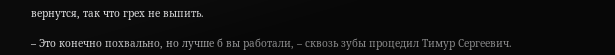вернутся, так что грех не выпить.

– Это конечно похвально, но лучше б вы работали, – сквозь зубы процедил Тимур Сергеевич.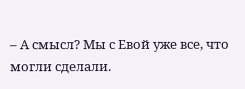– А смысл? Мы с Евой уже все, что могли сделали.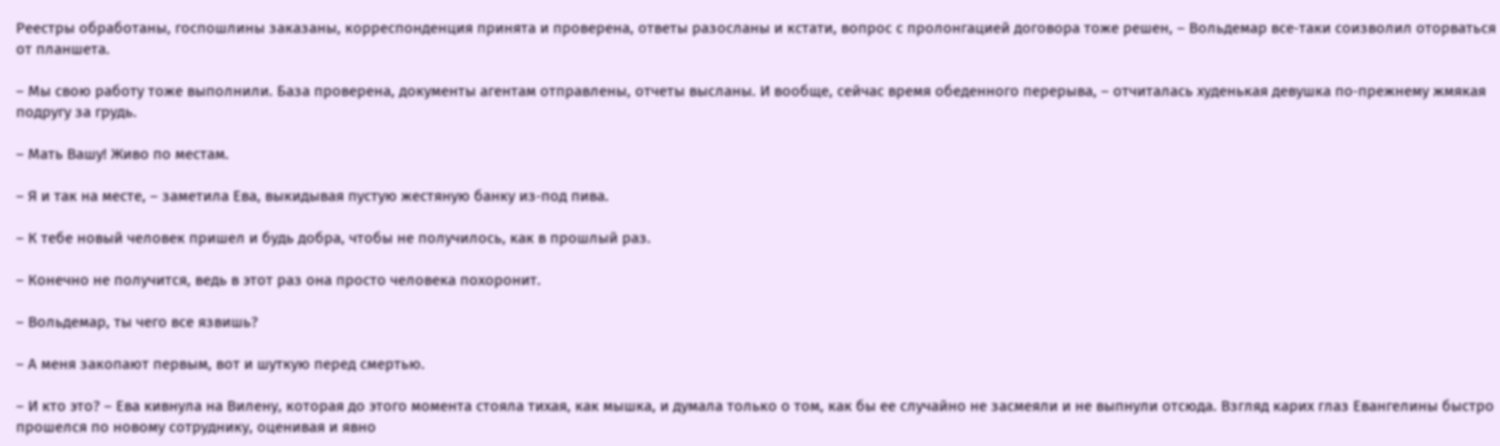Реестры обработаны, госпошлины заказаны, корреспонденция принята и проверена, ответы разосланы и кстати, вопрос с пролонгацией договора тоже решен, – Вольдемар все‑таки соизволил оторваться от планшета.

– Мы свою работу тоже выполнили. База проверена, документы агентам отправлены, отчеты высланы. И вообще, сейчас время обеденного перерыва, – отчиталась худенькая девушка по‑прежнему жмякая подругу за грудь.

– Мать Вашу! Живо по местам.

– Я и так на месте, – заметила Ева, выкидывая пустую жестяную банку из‑под пива.

– К тебе новый человек пришел и будь добра, чтобы не получилось, как в прошлый раз.

– Конечно не получится, ведь в этот раз она просто человека похоронит.

– Вольдемар, ты чего все язвишь?

– А меня закопают первым, вот и шуткую перед смертью.

– И кто это? – Ева кивнула на Вилену, которая до этого момента стояла тихая, как мышка, и думала только о том, как бы ее случайно не засмеяли и не выпнули отсюда. Взгляд карих глаз Евангелины быстро прошелся по новому сотруднику, оценивая и явно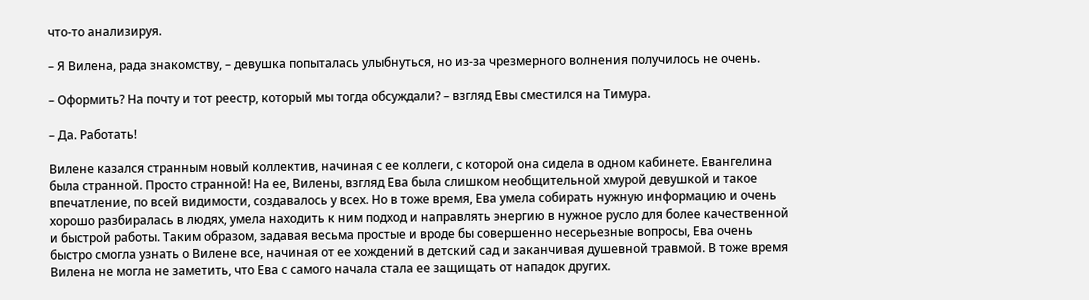что‑то анализируя.

– Я Вилена, рада знакомству, – девушка попыталась улыбнуться, но из‑за чрезмерного волнения получилось не очень.

– Оформить? На почту и тот реестр, который мы тогда обсуждали? – взгляд Евы сместился на Тимура.

– Да. Работать!

Вилене казался странным новый коллектив, начиная с ее коллеги, с которой она сидела в одном кабинете. Евангелина была странной. Просто странной! На ее, Вилены, взгляд Ева была слишком необщительной хмурой девушкой и такое впечатление, по всей видимости, создавалось у всех. Но в тоже время, Ева умела собирать нужную информацию и очень хорошо разбиралась в людях, умела находить к ним подход и направлять энергию в нужное русло для более качественной и быстрой работы. Таким образом, задавая весьма простые и вроде бы совершенно несерьезные вопросы, Ева очень быстро смогла узнать о Вилене все, начиная от ее хождений в детский сад и заканчивая душевной травмой. В тоже время Вилена не могла не заметить, что Ева с самого начала стала ее защищать от нападок других.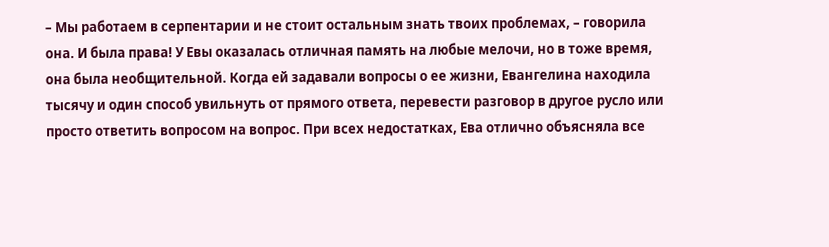– Мы работаем в серпентарии и не стоит остальным знать твоих проблемах, – говорила она. И была права! У Евы оказалась отличная память на любые мелочи, но в тоже время, она была необщительной. Когда ей задавали вопросы о ее жизни, Евангелина находила тысячу и один способ увильнуть от прямого ответа, перевести разговор в другое русло или просто ответить вопросом на вопрос. При всех недостатках, Ева отлично объясняла все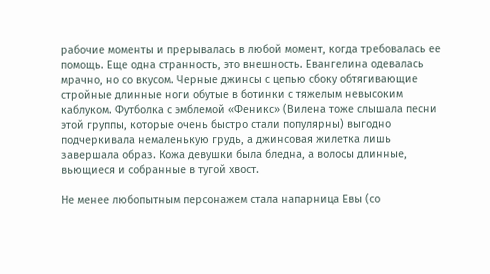рабочие моменты и прерывалась в любой момент, когда требовалась ее помощь. Еще одна странность, это внешность. Евангелина одевалась мрачно, но со вкусом. Черные джинсы с цепью сбоку обтягивающие стройные длинные ноги обутые в ботинки с тяжелым невысоким каблуком. Футболка с эмблемой «Феникс» (Вилена тоже слышала песни этой группы, которые очень быстро стали популярны) выгодно подчеркивала немаленькую грудь, а джинсовая жилетка лишь завершала образ. Кожа девушки была бледна, а волосы длинные, вьющиеся и собранные в тугой хвост.

Не менее любопытным персонажем стала напарница Евы (со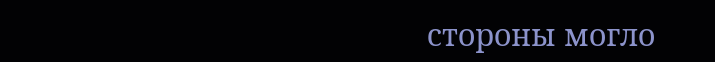стороны могло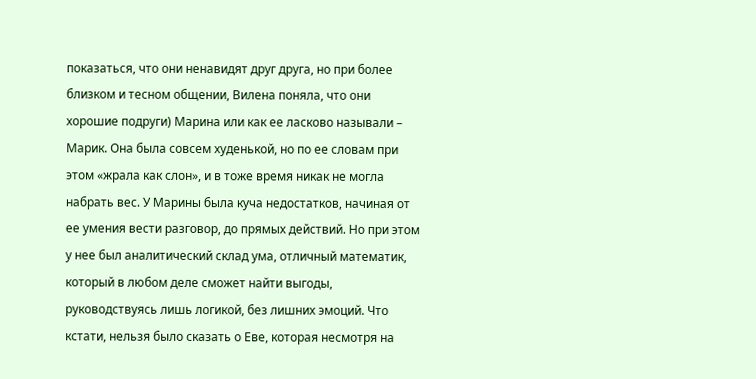показаться, что они ненавидят друг друга, но при более близком и тесном общении, Вилена поняла, что они хорошие подруги) Марина или как ее ласково называли – Марик. Она была совсем худенькой, но по ее словам при этом «жрала как слон», и в тоже время никак не могла набрать вес. У Марины была куча недостатков, начиная от ее умения вести разговор, до прямых действий. Но при этом у нее был аналитический склад ума, отличный математик, который в любом деле сможет найти выгоды, руководствуясь лишь логикой, без лишних эмоций. Что кстати, нельзя было сказать о Еве, которая несмотря на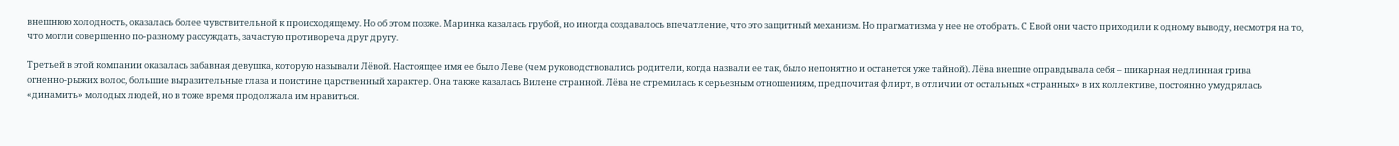внешнюю холодность, оказалась более чувствительной к происходящему. Но об этом позже. Маринка казалась грубой, но иногда создавалось впечатление, что это защитный механизм. Но прагматизма у нее не отобрать. С Евой они часто приходили к одному выводу, несмотря на то, что могли совершенно по‑разному рассуждать, зачастую противореча друг другу.

Третьей в этой компании оказалась забавная девушка, которую называли Лёвой. Настоящее имя ее было Леве (чем руководствовались родители, когда назвали ее так, было непонятно и останется уже тайной). Лёва внешне оправдывала себя – шикарная недлинная грива огненно‑рыжих волос, большие выразительные глаза и поистине царственный характер. Она также казалась Вилене странной. Лёва не стремилась к серьезным отношениям, предпочитая флирт, в отличии от остальных «странных» в их коллективе, постоянно умудрялась «динамить» молодых людей, но в тоже время продолжала им нравиться.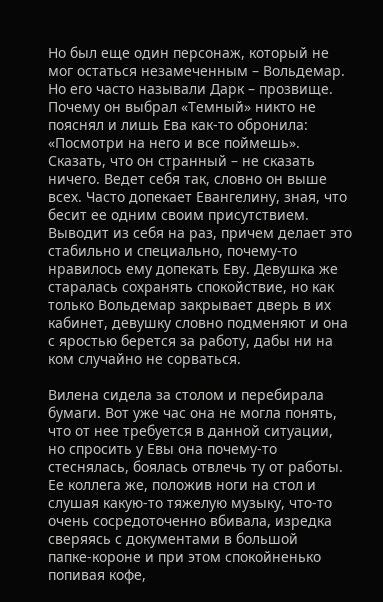Но был еще один персонаж, который не мог остаться незамеченным – Вольдемар. Но его часто называли Дарк – прозвище. Почему он выбрал «Темный» никто не пояснял и лишь Ева как‑то обронила: «Посмотри на него и все поймешь». Сказать, что он странный – не сказать ничего. Ведет себя так, словно он выше всех. Часто допекает Евангелину, зная, что бесит ее одним своим присутствием. Выводит из себя на раз, причем делает это стабильно и специально, почему‑то нравилось ему допекать Еву. Девушка же старалась сохранять спокойствие, но как только Вольдемар закрывает дверь в их кабинет, девушку словно подменяют и она с яростью берется за работу, дабы ни на ком случайно не сорваться.

Вилена сидела за столом и перебирала бумаги. Вот уже час она не могла понять, что от нее требуется в данной ситуации, но спросить у Евы она почему‑то стеснялась, боялась отвлечь ту от работы. Ее коллега же, положив ноги на стол и слушая какую‑то тяжелую музыку, что‑то очень сосредоточенно вбивала, изредка сверяясь с документами в большой папке‑короне и при этом спокойненько попивая кофе,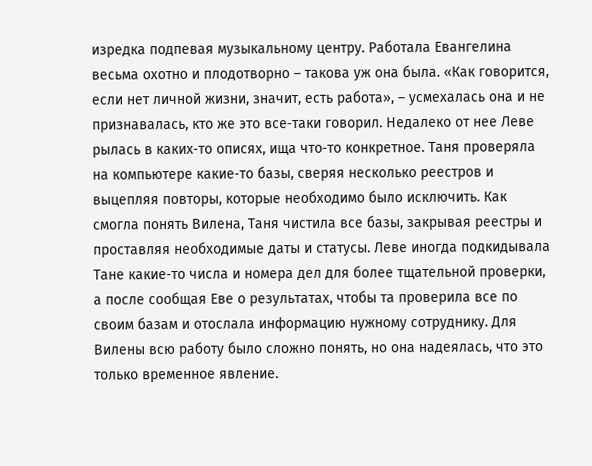изредка подпевая музыкальному центру. Работала Евангелина весьма охотно и плодотворно – такова уж она была. «Как говорится, если нет личной жизни, значит, есть работа», – усмехалась она и не признавалась, кто же это все‑таки говорил. Недалеко от нее Леве рылась в каких‑то описях, ища что‑то конкретное. Таня проверяла на компьютере какие‑то базы, сверяя несколько реестров и выцепляя повторы, которые необходимо было исключить. Как смогла понять Вилена, Таня чистила все базы, закрывая реестры и проставляя необходимые даты и статусы. Леве иногда подкидывала Тане какие‑то числа и номера дел для более тщательной проверки, а после сообщая Еве о результатах, чтобы та проверила все по своим базам и отослала информацию нужному сотруднику. Для Вилены всю работу было сложно понять, но она надеялась, что это только временное явление.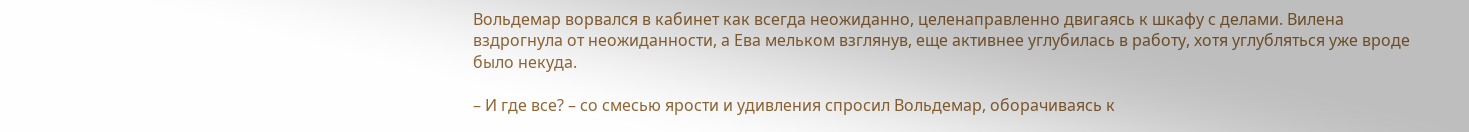Вольдемар ворвался в кабинет как всегда неожиданно, целенаправленно двигаясь к шкафу с делами. Вилена вздрогнула от неожиданности, а Ева мельком взглянув, еще активнее углубилась в работу, хотя углубляться уже вроде было некуда.

– И где все? – со смесью ярости и удивления спросил Вольдемар, оборачиваясь к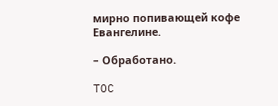мирно попивающей кофе Евангелине.

– Обработано.

TOC